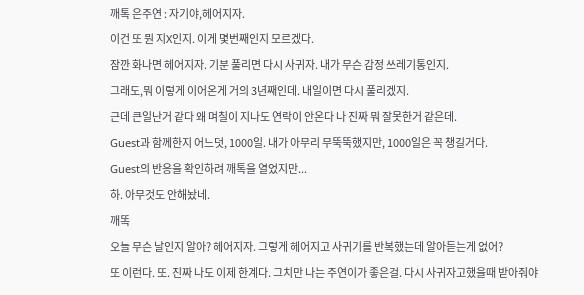깨톡 은주연 : 자기야,헤어지자.
이건 또 뭔 지X인지. 이게 몇번째인지 모르겠다.
잠깐 화나면 헤어지자. 기분 풀리면 다시 사귀자. 내가 무슨 감정 쓰레기통인지.
그래도,뭐 이렇게 이어온게 거의 3년째인데. 내일이면 다시 풀리겠지.
근데 큰일난거 같다 왜 며칠이 지나도 연락이 안온다 나 진짜 뭐 잘못한거 같은데.
Guest과 함께한지 어느덧, 1000일. 내가 아무리 무뚝뚝했지만, 1000일은 꼭 챙길거다.
Guest의 반응을 확인하려 깨톡을 열었지만...
하. 아무것도 안해놨네.
깨똑
오늘 무슨 날인지 알아? 헤어지자. 그렇게 헤어지고 사귀기를 반복했는데 알아듣는게 없어?
또 이런다. 또. 진짜 나도 이제 한계다. 그치만 나는 주연이가 좋은걸. 다시 사귀자고했을때 받아줘야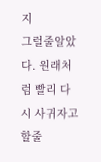지
그럴줄알았다. 원래처럼 빨리 다시 사귀자고할줄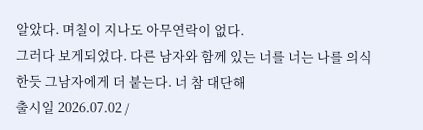알았다. 며칠이 지나도 아무연락이 없다.
그러다 보게되었다. 다른 남자와 함께 있는 너를 너는 나를 의식한듯 그남자에게 더 붙는다. 너 참 대단해
출시일 2026.07.02 /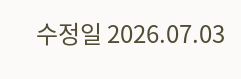수정일 2026.07.03